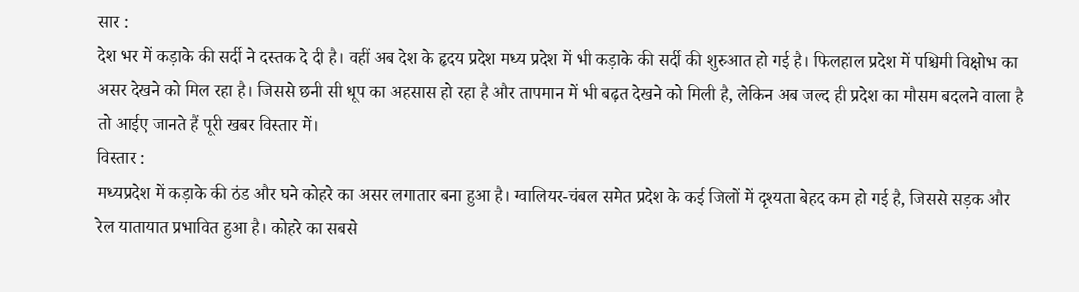सार :
देश भर में कड़ाके की सर्दी ने दस्तक दे दी है। वहीं अब देश के हृदय प्रदेश मध्य प्रदेश में भी कड़ाके की सर्दी की शुरुआत हो गई है। फिलहाल प्रदेश में पश्चिमी विक्षोभ का असर देखने को मिल रहा है। जिससे छनी सी धूप का अहसास हो रहा है और तापमान में भी बढ़त देखने को मिली है, लेकिन अब जल्द ही प्रदेश का मौसम बदलने वाला है तो आईए जानते हैं पूरी खबर विस्तार में।
विस्तार :
मध्यप्रदेश में कड़ाके की ठंड और घने कोहरे का असर लगातार बना हुआ है। ग्वालियर-चंबल समेत प्रदेश के कई जिलों में दृश्यता बेहद कम हो गई है, जिससे सड़क और रेल यातायात प्रभावित हुआ है। कोहरे का सबसे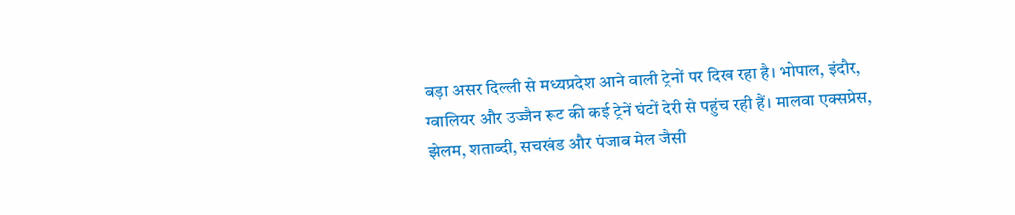बड़ा असर दिल्ली से मध्यप्रदेश आने वाली ट्रेनों पर दिख रहा है। भोपाल, इंदौर, ग्वालियर और उज्जैन रूट की कई ट्रेनें घंटों देरी से पहुंच रही हैं। मालवा एक्सप्रेस, झेलम, शताब्दी, सचखंड और पंजाब मेल जैसी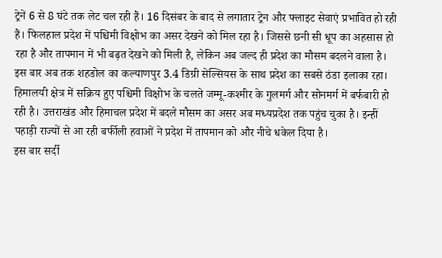ट्रेनें 6 से 8 घंटे तक लेट चल रही हैं। 16 दिसंबर के बाद से लगातार ट्रेन और फ्लाइट सेवाएं प्रभावित हो रही हैं। फिलहाल प्रदेश में पश्चिमी विक्षोभ का असर देखने को मिल रहा है। जिससे छनी सी धूप का अहसास हो रहा है और तापमान में भी बढ़त देखने को मिली है, लेकिन अब जल्द ही प्रदेश का मौसम बदलने वाला है। इस बार अब तक शहडोल का कल्याणपुर 3.4 डिग्री सेल्सियस के साथ प्रदेश का सबसे ठंडा इलाका रहा। हिमालयी क्षेत्र में सक्रिय हुए पश्चिमी विक्षोभ के चलते जम्मू-कश्मीर के गुलमर्ग और सोनमर्ग में बर्फबारी हो रही है। उत्तराखंड और हिमाचल प्रदेश में बदले मौसम का असर अब मध्यप्रदेश तक पहुंच चुका है। इन्हीं पहाड़ी राज्यों से आ रही बर्फीली हवाओं ने प्रदेश में तापमान को और नीचे धकेल दिया है।
इस बार सर्दी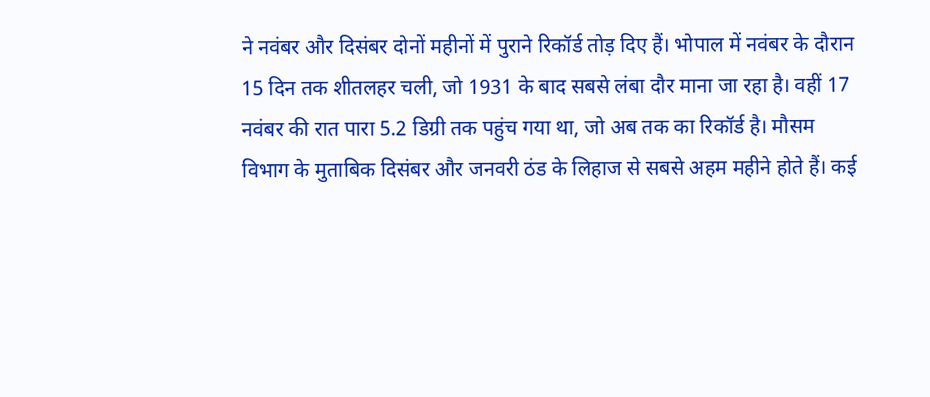ने नवंबर और दिसंबर दोनों महीनों में पुराने रिकॉर्ड तोड़ दिए हैं। भोपाल में नवंबर के दौरान 15 दिन तक शीतलहर चली, जो 1931 के बाद सबसे लंबा दौर माना जा रहा है। वहीं 17 नवंबर की रात पारा 5.2 डिग्री तक पहुंच गया था, जो अब तक का रिकॉर्ड है। मौसम विभाग के मुताबिक दिसंबर और जनवरी ठंड के लिहाज से सबसे अहम महीने होते हैं। कई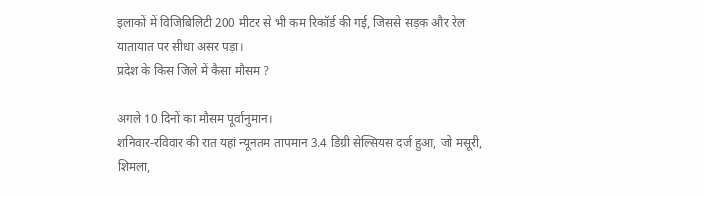इलाकों में विजिबिलिटी 200 मीटर से भी कम रिकॉर्ड की गई, जिससे सड़क और रेल यातायात पर सीधा असर पड़ा।
प्रदेश के किस जिले में कैसा मौसम ?

अगले 10 दिनों का मौसम पूर्वानुमान।
शनिवार-रविवार की रात यहां न्यूनतम तापमान 3.4 डिग्री सेल्सियस दर्ज हुआ, जो मसूरी, शिमला,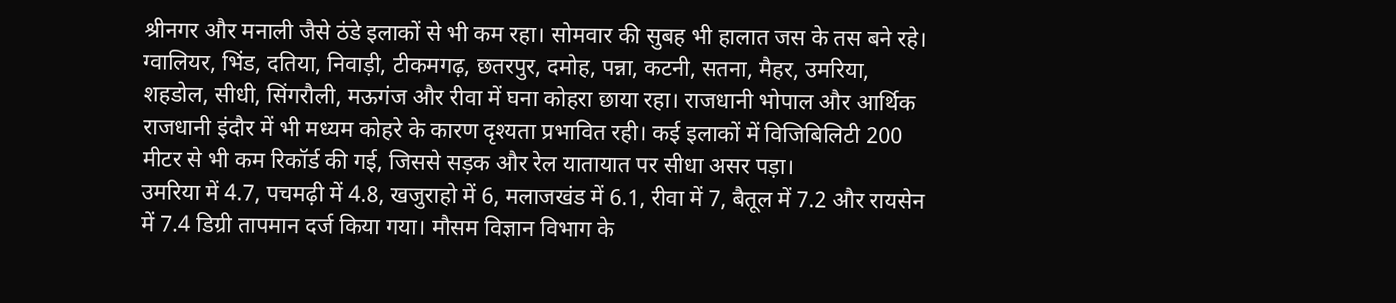श्रीनगर और मनाली जैसे ठंडे इलाकों से भी कम रहा। सोमवार की सुबह भी हालात जस के तस बने रहे। ग्वालियर, भिंड, दतिया, निवाड़ी, टीकमगढ़, छतरपुर, दमोह, पन्ना, कटनी, सतना, मैहर, उमरिया, शहडोल, सीधी, सिंगरौली, मऊगंज और रीवा में घना कोहरा छाया रहा। राजधानी भोपाल और आर्थिक राजधानी इंदौर में भी मध्यम कोहरे के कारण दृश्यता प्रभावित रही। कई इलाकों में विजिबिलिटी 200 मीटर से भी कम रिकॉर्ड की गई, जिससे सड़क और रेल यातायात पर सीधा असर पड़ा।
उमरिया में 4.7, पचमढ़ी में 4.8, खजुराहो में 6, मलाजखंड में 6.1, रीवा में 7, बैतूल में 7.2 और रायसेन में 7.4 डिग्री तापमान दर्ज किया गया। मौसम विज्ञान विभाग के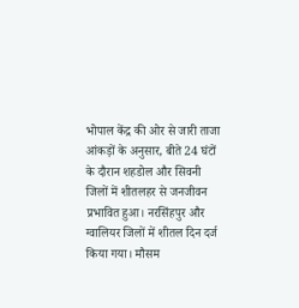भोपाल केंद्र की ओर से जारी ताजा आंकड़ों के अनुसार, बीते 24 घंटों के दौरान शहडोल और सिवनी जिलों में शीतलहर से जनजीवन प्रभावित हुआ। नरसिंहपुर और ग्वालियर जिलों में शीतल दिन दर्ज किया गया। मौसम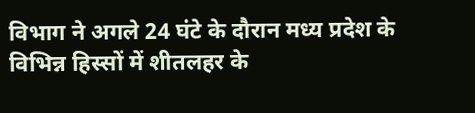विभाग ने अगले 24 घंटे के दौरान मध्य प्रदेश के विभिन्न हिस्सों में शीतलहर के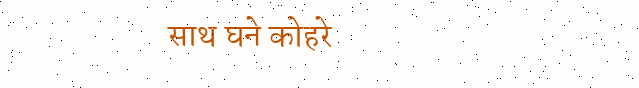साथ घने कोहरे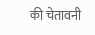की चेतावनी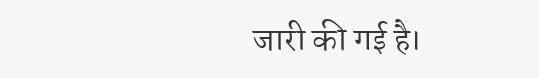जारी की गई है।